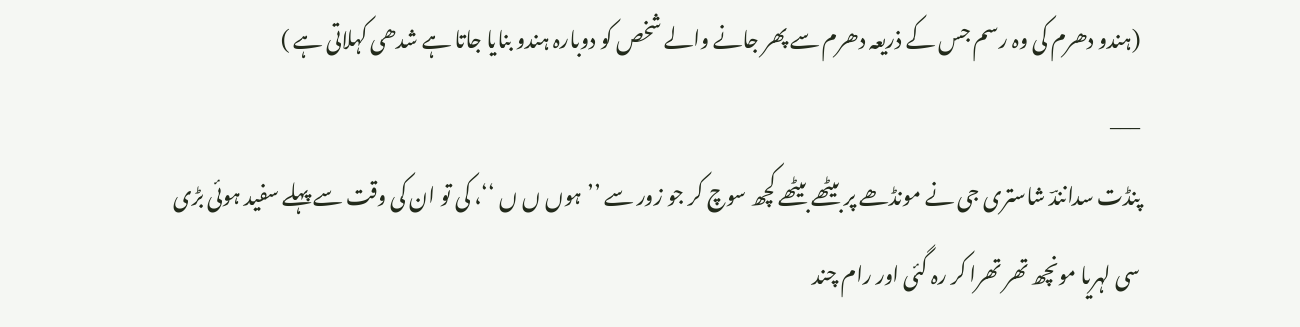(ہندو دھرم کی وہ رسم جس کے ذریعہ دھرم سے پھر جانے والے شخص کو دوبارہ ہندو بنایا جاتا ہے شدھی کہلاتی ہے )
___
پنڈت سدانندؔ شاستری جی نے مونڈھے پر بیٹھے بیٹھے کچھ سوچ کر جو زور سے ’’ہوں ں ں ‘‘، کی تو ان کی وقت سے پہلے سفید ہوئی بڑی سی لہریا مونچھ تھر تھرا کر رہ گئی اور رام چند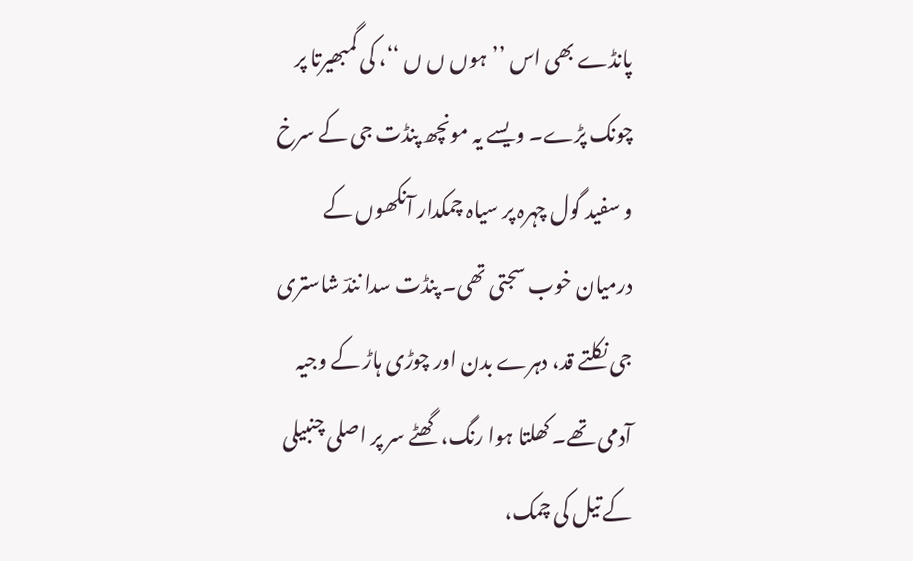پانڈے بھی اس ’’ہوں ں ں ‘‘، کی گمبھیرتا پر چونک پڑے۔ ویسے یہ مونچھ پنڈت جی کے سرخ و سفید گول چہرہ پر سیاہ چمکدار آنکھوں کے درمیان خوب سجتی تھی۔ پنڈت سدا نندؔ شاستری جی نکلتے قد، دہرے بدن اور چوڑی ہاڑ کے وجیہ آدمی تھے۔ کھلتا ہوا رنگ، گھٹے سر پر اصلی چنبیلی کے تیل کی چمک،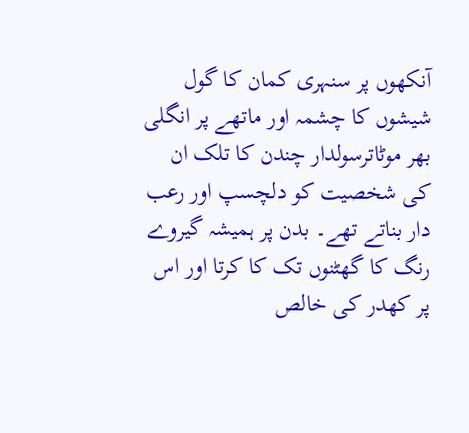آنکھوں پر سنہری کمان کا گول شیشوں کا چشمہ اور ماتھے پر انگلی بھر موٹاترسولدار چندن کا تلک ان کی شخصیت کو دلچسپ اور رعب دار بناتے تھے۔ بدن پر ہمیشہ گیروے رنگ کا گھٹنوں تک کا کرتا اور اس پر کھدر کی خالص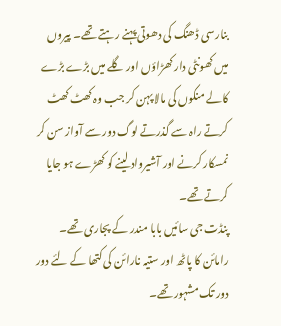بنارسی ڈھنگ کی دھوتی پہنے رہتے تھے۔ پیروں میں کھونٹی دار کھڑاؤں اور گلے میں بڑے بڑے کالے منکوں کی مالا پہن کر جب وہ کھٹ کھٹ کرتے راہ سے گذرتے لوگ دور سے آواز سن کر نمسکار کرنے اور آشیرواد لینے کو کھڑے ہو جایا کرتے تھے۔
پنڈت جی سائیں بابا مندر کے پجاری تھے۔ رامائن کا پاٹھ اور ستیہ نارائن کی کتھا کے لئے دور دور تک مشہور تھے۔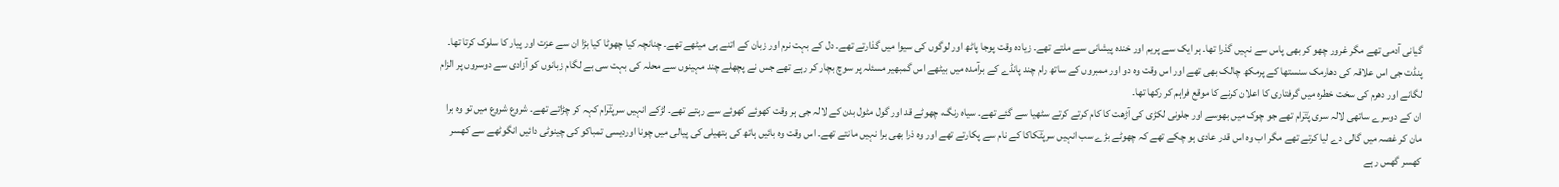گیانی آدمی تھے مگر غرور چھو کر بھی پاس سے نہیں گذرا تھا۔ ہر ایک سے پریم اور خندہ پیشانی سے ملتے تھے۔ زیادہ وقت پوجا پاٹھ اور لوگوں کی سیوا میں گذارتے تھے۔ دل کے بہت نرم اور زبان کے اتنے ہی میٹھے تھے۔ چنانچہ کیا چھوٹا کیا بڑا ان سے عزت اور پیار کا سلوک کرتا تھا۔ پنڈت جی اس علاقہ کی دھارمک سنستھا کے پرمکھ چالک بھی تھے اور اس وقت وہ دو اور ممبروں کے ساتھ رام چند پانڈے کے برآمدہ میں بیٹھے اس گمبھیر مسئلہ پر سوچ بچار کر رہے تھے جس نے پچھلے چند مہینوں سے محلہ کی بہت سی بے لگام زبانوں کو آزادی سے دوسروں پر الزام لگانے اور دھرم کی سخت خطرہ میں گرفتاری کا اعلان کرنے کا موقع فراہم کر رکھا تھا۔
ان کے دوسرے ساتھی لالہ سری پتؔرام تھے جو چوک میں بھوسے اور جلونی لکڑی کی آڑھت کا کام کرتے کرتے سٹھیا سے گئے تھے۔ سیاہ رنگ، چھوٹے قد اور گول مٹول بدن کے لالہ جی ہر وقت کھوئے کھوئے سے رہتے تھے۔ لڑکے انہیں سرپٹؔرام کہہ کر چڑاتے تھے۔ شروع شروع میں تو وہ برا مان کر غصہ میں گالی دے لیا کرتے تھے مگر اب وہ اس قدر عادی ہو چکے تھے کہ چھوٹے بڑے سب انہیں سرپٹؔکاکا کے نام سے پکارتے تھے اور وہ ذرا بھی برا نہیں مانتے تھے۔ اس وقت وہ بائیں ہاتھ کی ہتھیلی کی پیالی میں چونا اوردیسی تمباکو کی چینوٹی دائیں انگوٹھے سے کھسر کھسر گھس رہے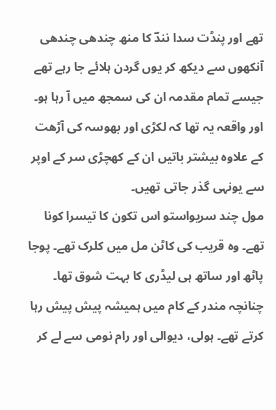تھے اور پنڈت سدا نندؔ کا منھ چندھی چندھی آنکھوں سے دیکھ کر یوں گردن ہلائے جا رہے تھے جیسے تمام مقدمہ ان کی سمجھ میں آ رہا ہو۔ اور واقعہ یہ تھا کہ لکڑی اور بھوسہ کی آڑھت کے علاوہ بیشتر باتیں ان کے کھچڑی سر کے اوپر سے یونہی گذر جاتی تھیں۔
مول چند سریواستو اس تکون کا تیسرا کونا تھے۔ وہ قریب کی کاٹن مل میں کلرک تھے۔ پوجا پاٹھ اور ساتھ ہی لیڈری کا بہت شوق تھا۔ چنانچہ مندر کے کام میں ہمیشہ پیش پیش رہا کرتے تھے۔ ہولی، دیوالی اور رام نومی سے لے کر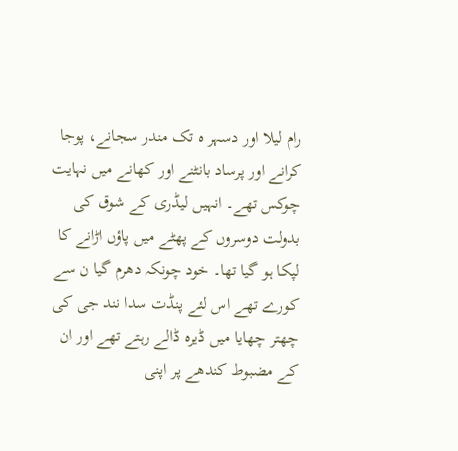رام لیلا اور دسہر ہ تک مندر سجانے، پوجا کرانے اور پرساد بانٹنے اور کھانے میں نہایت چوکس تھے۔ انہیں لیڈری کے شوق کی بدولت دوسروں کے پھٹے میں پاؤں اڑانے کا لپکا ہو گیا تھا۔ خود چونکہ دھرم گیا ن سے کورے تھے اس لئے پنڈت سدا نند جی کی چھتر چھایا میں ڈیرہ ڈالے رہتے تھے اور ان کے مضبوط کندھے پر اپنی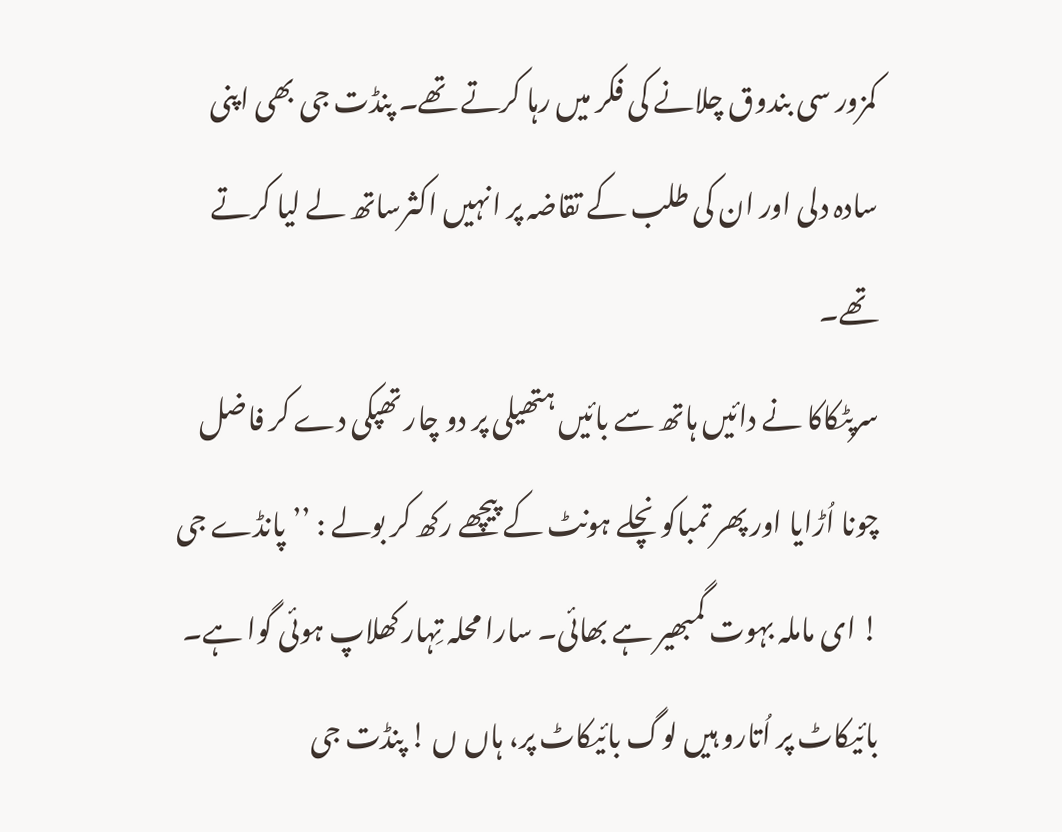کمزور سی بندوق چلانے کی فکر میں رہا کرتے تھے۔ پنڈت جی بھی اپنی سادہ دلی اور ان کی طلب کے تقاضہ پر انہیں اکثرساتھ لے لیا کرتے تھے۔
سرپٹکاکا نے دائیں ہاتھ سے بائیں ہتھیلی پر دو چار تھپکی دے کر فاضل چونا اُڑایا اور پھر تمباکو نچلے ہونٹ کے پیچھے رکھ کر بولے : ’’پانڈے جی ! ای ماملہ بہوت گمبھیر ہے بھائی۔ سارا محلہ تِہار کھلاپ ہوئی گوا ہے۔ بائیکاٹ پر اُتارو ہیں لوگ بائیکاٹ پر، ہاں ں ! پنڈت جی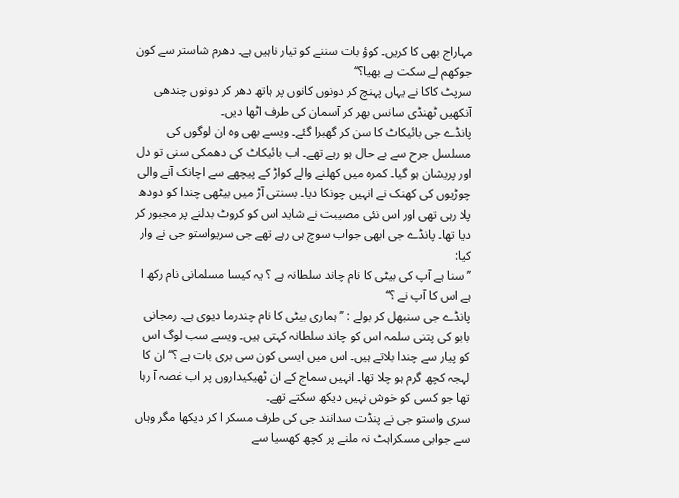مہاراج بھی کا کریں۔ کوؤ بات سننے کو تیار ناہیں ہے۔ دھرم شاستر سے کون جوکھم لے سکت ہے بھیا؟‘‘
سرپٹ کاکا نے یہاں پہنچ کر دونوں کانوں پر ہاتھ دھر کر دونوں چندھی آنکھیں ٹھنڈی سانس بھر کر آسمان کی طرف اٹھا دیں۔
پانڈے جی بائیکاٹ کا سن کر گھبرا گئے۔ ویسے بھی وہ ان لوگوں کی مسلسل جرح سے بے حال ہو رہے تھے۔ اب بائیکاٹ کی دھمکی سنی تو دل اور پریشان ہو گیا۔ کمرہ میں کھلنے والے کواڑ کے پیچھے سے اچانک آنے والی چوڑیوں کی کھنک نے انہیں چونکا دیا۔ بسنتی آڑ میں بیٹھی چندا کو دودھ پلا رہی تھی اور اس نئی مصیبت نے شاید اس کو کروٹ بدلنے پر مجبور کر دیا تھا۔ پانڈے جی ابھی جواب سوچ ہی رہے تھے جی سریواستو جی نے وار کیا:
’’سنا ہے آپ کی بیٹی کا نام چاند سلطانہ ہے ؟ یہ کیسا مسلمانی نام رکھ ا ہے اس کا آپ نے ؟‘‘
پانڈے جی سنبھل کر بولے : ’’ہماری بیٹی کا نام چندرما دیوی ہے۔ رمجانی بابو کی پتنی سلمہ اس کو چاند سلطانہ کہتی ہیں۔ ویسے سب لوگ اس کو پیار سے چندا بلاتے ہیں۔ اس میں ایسی کون سی بری بات ہے ؟‘‘ ان کا لہجہ کچھ گرم ہو چلا تھا۔ انہیں سماج کے ان ٹھیکیداروں پر اب غصہ آ رہا تھا جو کسی کو خوش نہیں دیکھ سکتے تھے۔
سری واستو جی نے پنڈت سدانند جی کی طرف مسکر ا کر دیکھا مگر وہاں سے جوابی مسکراہٹ نہ ملنے پر کچھ کھسیا سے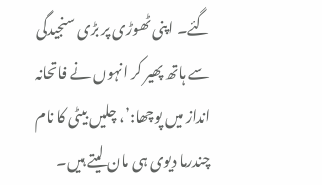گئے۔ اپنی ٹھوڑی پر بڑی سنجیدگی سے ہاتھ پھیر کر انہوں نے فاتحانہ انداز میں پوچھا:’، چلیں بیٹی کا نام چندرما دیوی ہی مان لیتے ہیں۔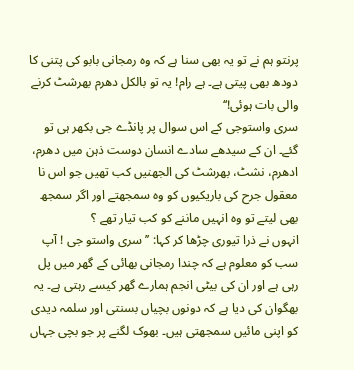پرنتو ہم نے تو یہ بھی سنا ہے کہ وہ رمجانی بابو کی پتنی کا دودھ بھی پیتی ہے۔ ہے رام! یہ تو بالکل دھرم بھرشٹ کرنے والی بات ہوئی!‘‘
سری واستوجی کے اس سوال پر پانڈے جی بکھر ہی تو گئے۔ ان کے سیدھے سادے انسان دوست ذہن میں دھرم، ادھرم، نشٹ، بھرشٹ کی الجھنیں کب تھیں جو اس نا معقول جرح کی باریکیوں کو وہ سمجھتے اور اگر سمجھ بھی لیتے تو وہ انہیں ماننے کو کب تیار تھے ؟
انہوں نے ذرا تیوری چڑھا کر کہا: ’’ سری واستو جی ! آپ سب کو معلوم ہے کہ چندا رمجانی بھائی کے گھر میں پل رہی ہے اور ان کی بیٹی انجم ہمارے گھر کیسے رہتی ہے۔ یہ بھگوان کی دیا ہے کہ دونوں بچیاں بسنتی اور سلمہ دیدی کو اپنی مائیں سمجھتی ہیں۔ بھوک لگنے پر جو بچی جہاں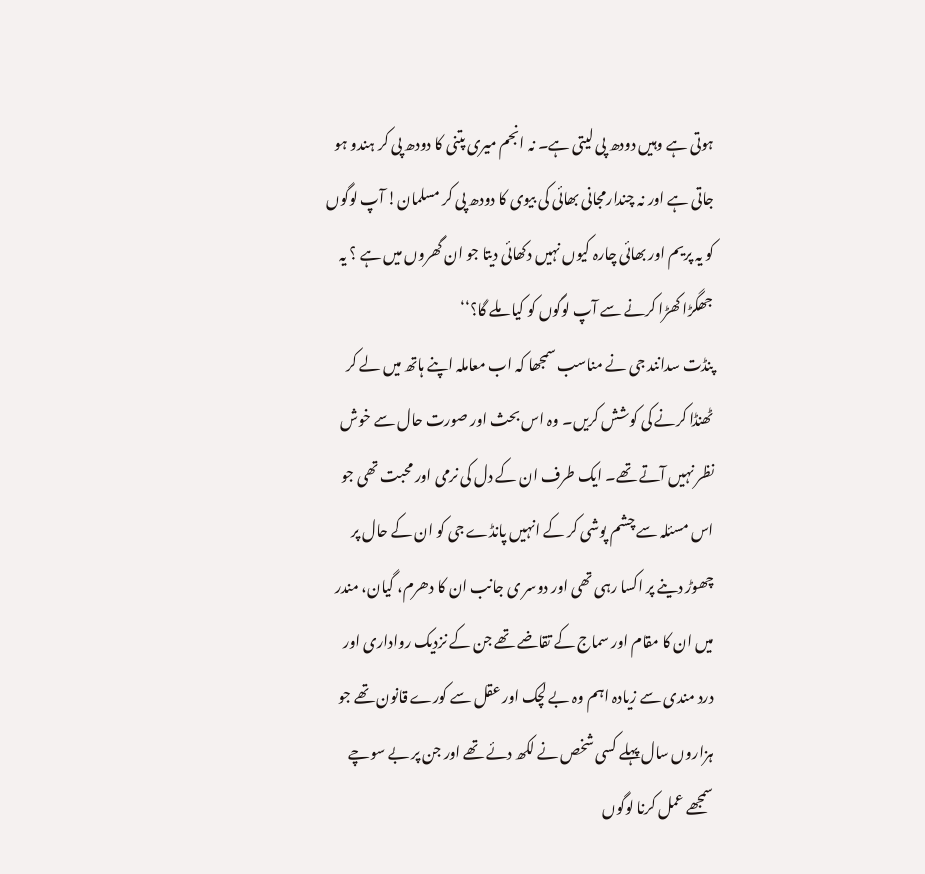ہوتی ہے وہیں دودھ پی لیتی ہے۔ نہ انجم میری پتنی کا دودھ پی کر ہندو ہو جاتی ہے اور نہ چندارمجانی بھائی کی بیوی کا دودھ پی کر مسلمان! آپ لوگوں کو یہ پریم اور بھائی چارہ کیوں نہیں دکھائی دیتا جو ان گھروں میں ہے ؟ یہ جھگڑا کھڑا کرنے سے آپ لوگوں کو کیا ملے گا؟‘‘
پنڈت سدانند جی نے مناسب سمجھا کہ اب معاملہ اپنے ہاتھ میں لے کر ٹھنڈا کرنے کی کوشش کریں۔ وہ اس بحث اور صورت حال سے خوش نظر نہیں آتے تھے۔ ایک طرف ان کے دل کی نرمی اور محبت تھی جو اس مسئلہ سے چشم پوشی کر کے انہیں پانڈے جی کو ان کے حال پر چھوڑ دینے پر اکسا رہی تھی اور دوسر ی جانب ان کا دھرم، گیان، مندر میں ان کا مقام اور سماج کے تقاضے تھے جن کے نزدیک رواداری اور درد مندی سے زیادہ اہم وہ بے لچک اور عقل سے کورے قانون تھے جو ہزاروں سال پہلے کسی شخص نے لکھ دئے تھے اور جن پر بے سوچے سمجھے عمل کرنا لوگوں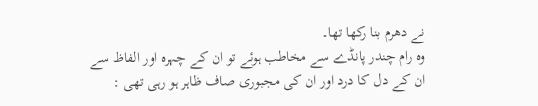نے دھرم بنا رکھا تھا۔
وہ رام چندر پانڈے سے مخاطب ہوئے تو ان کے چہرہ اور الفاظ سے ان کے دل کا درد اور ان کی مجبوری صاف ظاہر ہو رہی تھی :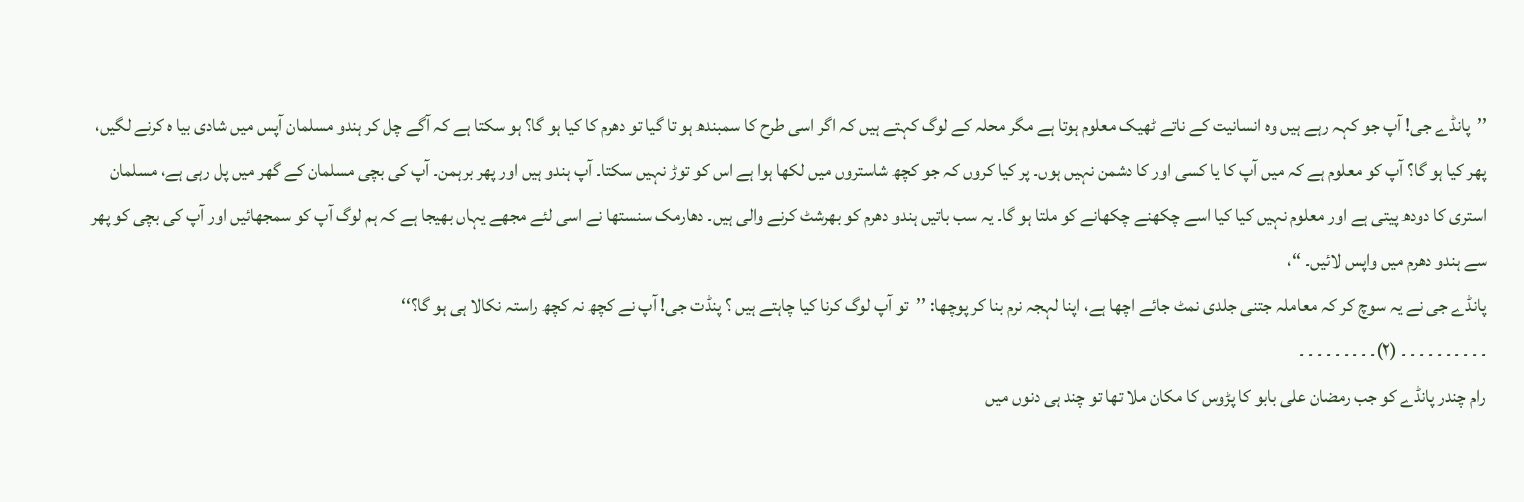’’پانڈے جی! آپ جو کہہ رہے ہیں وہ انسانیت کے ناتے ٹھیک معلوم ہوتا ہے مگر محلہ کے لوگ کہتے ہیں کہ اگر اسی طرح کا سمبندھ ہو تا گیا تو دھرم کا کیا ہو گا؟ ہو سکتا ہے کہ آگے چل کر ہندو مسلمان آپس میں شادی بیا ہ کرنے لگیں، پھر کیا ہو گا؟ آپ کو معلوم ہے کہ میں آپ کا یا کسی اور کا دشمن نہیں ہوں۔ پر کیا کروں کہ جو کچھ شاستروں میں لکھا ہوا ہے اس کو توڑ نہیں سکتا۔ آپ ہندو ہیں اور پھر برہمن۔ آپ کی بچی مسلمان کے گھر میں پل رہی ہے، مسلمان استری کا دودھ پیتی ہے اور معلوم نہیں کیا کیا اسے چکھنے چکھانے کو ملتا ہو گا۔ یہ سب باتیں ہندو دھرم کو بھرشٹ کرنے والی ہیں۔ دھارمک سنستھا نے اسی لئے مجھے یہاں بھیجا ہے کہ ہم لوگ آپ کو سمجھائیں اور آپ کی بچی کو پھر سے ہندو دھرم میں واپس لائیں۔ ‘‘،
پانڈے جی نے یہ سوچ کر کہ معاملہ جتنی جلدی نمٹ جائے اچھا ہے، اپنا لہجہ نرم بنا کر پوچھا: ’’تو آپ لوگ کرنا کیا چاہتے ہیں ؟ پنڈت جی! آپ نے کچھ نہ کچھ راستہ نکالا ہی ہو گا؟‘‘
۔ ۔ ۔ ۔ ۔ ۔ ۔ ۔ ۔ ۔ (۲)۔ ۔ ۔ ۔ ۔ ۔ ۔ ۔ ۔
رام چندر پانڈے کو جب رمضان علی بابو کا پڑوس کا مکان ملا تھا تو چند ہی دنوں میں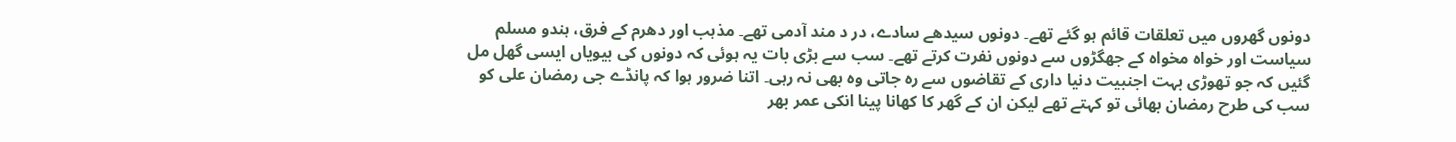دونوں گھروں میں تعلقات قائم ہو گئے تھے۔ دونوں سیدھے سادے، در د مند آدمی تھے۔ مذہب اور دھرم کے فرق، ہندو مسلم سیاست اور خواہ مخواہ کے جھگڑوں سے دونوں نفرت کرتے تھے۔ سب سے بڑی بات یہ ہوئی کہ دونوں کی بیویاں ایسی گھل مل گئیں کہ جو تھوڑی بہت اجنبیت دنیا داری کے تقاضوں سے رہ جاتی وہ بھی نہ رہی۔ اتنا ضرور ہوا کہ پانڈے جی رمضان علی کو سب کی طرح رمضان بھائی تو کہتے تھے لیکن ان کے گھر کا کھانا پینا انکی عمر بھر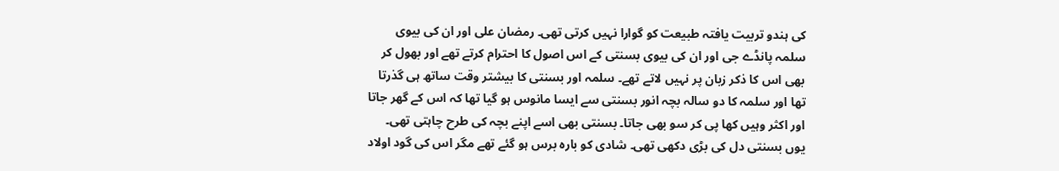کی ہندو تربیت یافتہ طبیعت کو گوارا نہیں کرتی تھی۔ رمضان علی اور ان کی بیوی سلمہ پانڈے جی اور ان کی بیوی بسنتی کے اس اصول کا احترام کرتے تھے اور بھول کر بھی اس کا ذکر زبان پر نہیں لاتے تھے۔ سلمہ اور بسنتی کا بیشتر وقت ساتھ ہی گذرتا تھا اور سلمہ کا دو سالہ بچہ انور بسنتی سے ایسا مانوس ہو گیا تھا کہ اس کے گھر جاتا اور اکثر وہیں کھا پی کر سو بھی جاتا۔ بسنتی بھی اسے اپنے بچہ کی طرح چاہتی تھی۔
یوں بسنتی دل کی بڑی دکھی تھی۔ شادی کو بارہ برس ہو گئے تھے مگر اس کی گود اولاد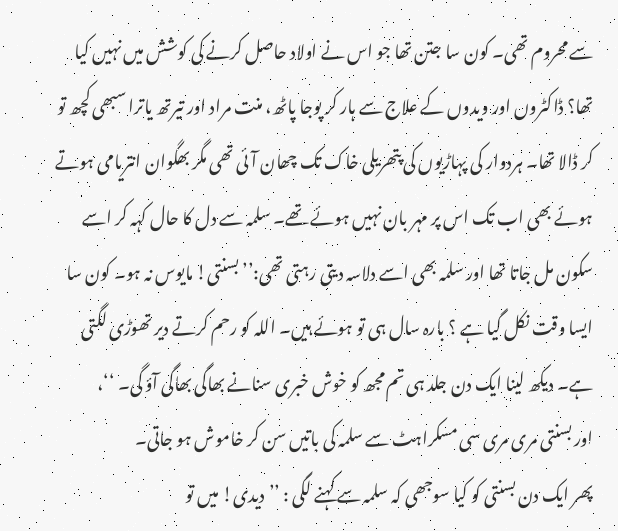سے محروم تھی۔ کون سا جتن تھا جو اس نے اولاد حاصل کرنے کی کوشش میں نہیں کیا تھا؟ ڈاکٹروں اور ویدوں کے علاج سے ہار کر پوجا پاٹھ، منت مراد اور تیرتھ یاترا سبھی کچھ تو کر ڈالا تھا۔ ہردوار کی پہاڑیوں کی پتھریلی خاک تک چھان آئی تھی مگر بھگوان انتریامی ہوتے ہوئے بھی اب تک اس پر مہر بان نہیں ہوئے تھے۔ سلمہ سے دل کا حال کہہ کر اسے سکون مل جاتا تھا اور سلمہ بھی اسے دلاسہ دیتی رہتی تھی:’’بسنتی! مایوس نہ ہو۔ کون سا ایسا وقت نکل گیا ہے ؟ بارہ سال ہی تو ہوئے ہیں۔ اللہ کو رحم کرتے دیر تھوڑی لگتی ہے۔ دیکھ لینا ایک دن جلد ہی تم مجھ کو خوش خبری سنانے بھاگی بھاگی آؤ گی۔ ‘‘،
اور بسنتی مری مری سی مسکراہٹ سے سلمہ کی باتیں سن کر خاموش ہو جاتی۔
پھر ایک دن بسنتی کو کیا سوجھی کہ سلمہ سے کہنے لگی : ’’دیدی! میں تو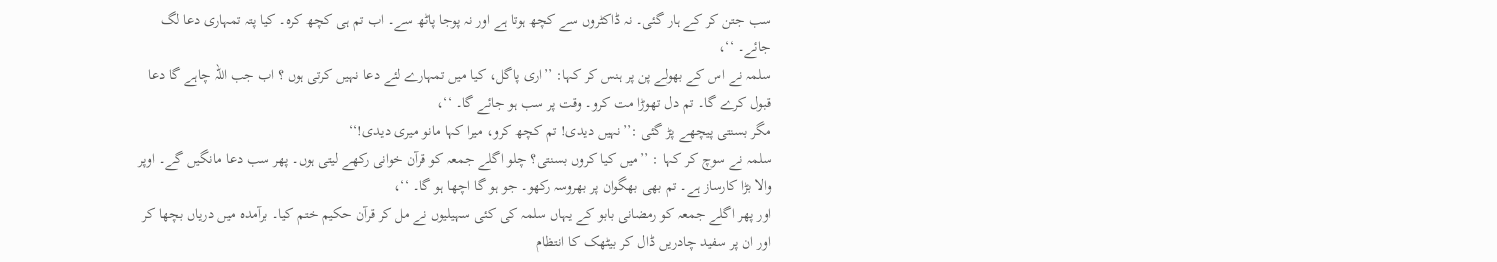سب جتن کر کے ہار گئی۔ نہ ڈاکٹروں سے کچھ ہوتا ہے اور نہ پوجا پاٹھ سے۔ اب تم ہی کچھ کرہ۔ کیا پتہ تمہاری دعا لگ جائے۔ ‘‘،
سلمہ نے اس کے بھولے پن پر ہنس کر کہا: ’’اری پاگل، کیا میں تمہارے لئے دعا نہیں کرتی ہوں ؟ اب جب اللہ چاہے گا دعا قبول کرے گا۔ تم دل تھوڑا مت کرو۔ وقت پر سب ہو جائے گا۔ ‘‘،
مگر بسنتی پیچھے پڑ گئی :’’نہیں دیدی! تم کچھ کرو، میرا کہا مانو میری دیدی!‘‘
سلمہ نے سوچ کر کہا : ’’میں کیا کروں بسنتی؟ چلو اگلے جمعہ کو قرآن خوانی رکھے لیتی ہوں۔ پھر سب دعا مانگیں گے۔ اوپر والا بڑا کارساز ہے۔ تم بھی بھگوان پر بھروسہ رکھو۔ جو ہو گا اچھا ہو گا۔ ‘‘،
اور پھر اگلے جمعہ کو رمضانی بابو کے یہاں سلمہ کی کئی سہیلیوں نے مل کر قرآن حکیم ختم کیا۔ برآمدہ میں دریاں بچھا کر اور ان پر سفید چادریں ڈال کر بیٹھک کا انتظام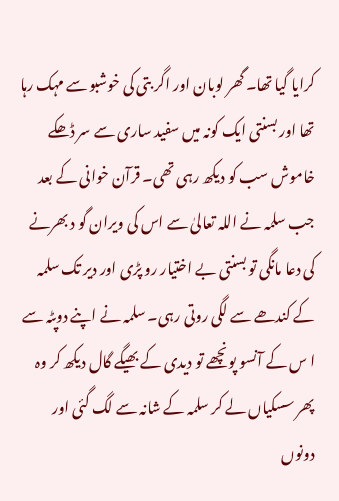کرایا گیا تھا۔ گھر لوبان اور اگر بتی کی خوشبو سے مہک رہا تھا اور بسنتی ایک کونہ میں سفید ساری سے سر ڈھکے خاموش سب کو دیکھ رہی تھی۔ قرآن خوانی کے بعد جب سلمہ نے اللہ تعالیٰ سے اس کی ویران گو د بھرنے کی دعا مانگی تو بسنتی بے اختیار رو پڑی اور دیر تک سلمہ کے کندھے سے لگی روتی رہی۔ سلمہ نے اپنے دوپٹہ سے ا س کے آنسو پونچھے تو دیدی کے بھیگے گال دیکھ کر وہ پھر سسکیاں لے کر سلمہ کے شانہ سے لگ گئی اور دونوں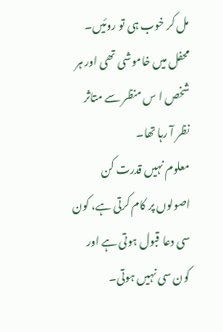مل کر خوب ہی تو روئیں۔ محفل میں خاموشی تھی اور ہر شخص ا س منظر سے متاثر نظر آ رہا تھا۔
معلوم نہیں قدرت کن اصولوں پر کام کرتی ہے، کون سی دعا قبول ہوتی ہے اور کون سی نہیں ہوتی۔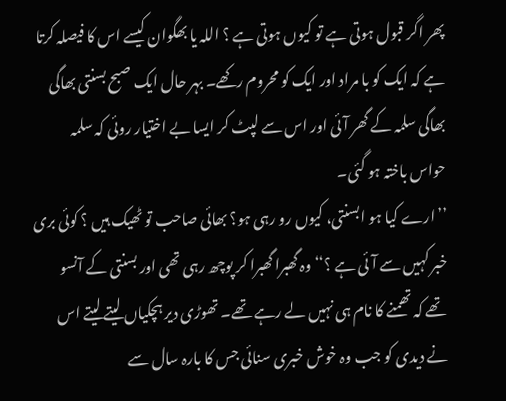پھر اگر قبول ہوتی ہے تو کیوں ہوتی ہے ؟ اللہ یا بھگوان کیسے اس کا فیصلہ کرتا ہے کہ ایک کو با مراد اور ایک کو محروم رکھے۔ بہر حال ایک صبح بسنتی بھاگی بھاگی سلمہ کے گھر آئی اور اس سے لپٹ کر ایسا بے اختیار روئی کہ سلمہ حواس باختہ ہو گئی۔
’’ارے کیا ہو ابسنتی، کیوں رو رہی ہو؟ بھائی صاحب تو ٹھیک ہیں ؟ کوئی بری خبر کہیں سے آئی ہے ؟‘‘ وہ گھبرا گھبرا کر پوچھ رہی تھی اور بسنتی کے آنسو تھے کہ تھمنے کا نام ہی نہیں لے رہے تھے۔ تھوڑی دیر ہچکیاں لیتے لیتے اس نے دیدی کو جب وہ خوش خبری سنائی جس کا بارہ سال سے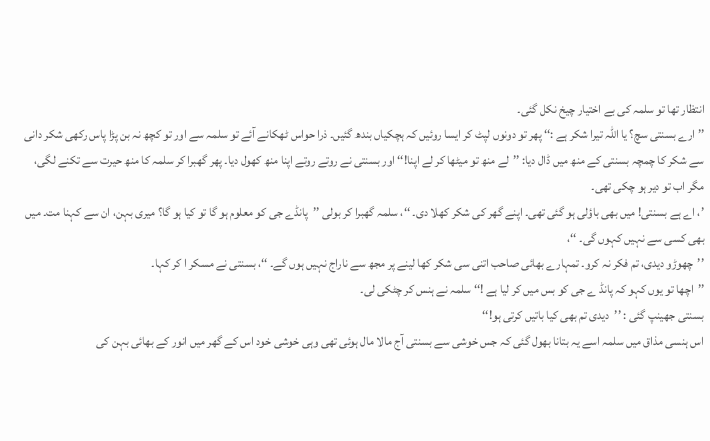انتظار تھا تو سلمہ کی بے اختیار چیخ نکل گئی۔
’’ارے بسنتی سچ؟ یا اللہ تیرا شکر ہے :‘‘ پھر تو دونوں لپٹ کر ایسا روئیں کہ ہچکیاں بندھ گئیں۔ ذرا حواس ٹھکانے آئے تو سلمہ سے اور تو کچھ نہ بن پڑا پاس رکھی شکر دانی سے شکر کا چمچہ بسنتی کے منھ میں ڈال دیا: ’’لے منھ تو میٹھا کر لے اپنا!‘‘ اور بسنتی نے روتے روتے اپنا منھ کھول دیا۔ پھر گھبرا کر سلمہ کا منھ حیرت سے تکنے لگی، مگر اب تو دیر ہو چکی تھی۔
’، اے ہے بسنتی! میں بھی باؤلی ہو گئی تھی۔ اپنے گھر کی شکر کھلا دی۔ ‘‘، سلمہ گھبرا کر بولی ’’پانڈے جی کو معلوم ہو گا تو کیا ہو گا؟ میری بہن، ان سے کہنا مت۔ میں بھی کسی سے نہیں کہوں گی۔ ‘‘،
’’چھوڑو دیدی، تم فکر نہ کرو۔ تمہارے بھائی صاحب اتنی سی شکر کھا لینے پر مجھ سے ناراج نہیں ہوں گے۔ ‘‘، بسنتی نے مسکر ا کر کہا۔
’’اچھا تو یوں کہو کہ پانڈ ے جی کو بس میں کر لیا ہے !‘‘ سلمہ نے ہنس کر چٹکی لی۔
بسنتی جھینپ گئی : ’’دیدی تم بھی کیا باتیں کرتی ہو!‘‘
اس ہنسی مذاق میں سلمہ اسے یہ بتانا بھول گئی کہ جس خوشی سے بسنتی آج مالا مال ہوئی تھی وہی خوشی خود اس کے گھر میں انور کے بھائی بہن کی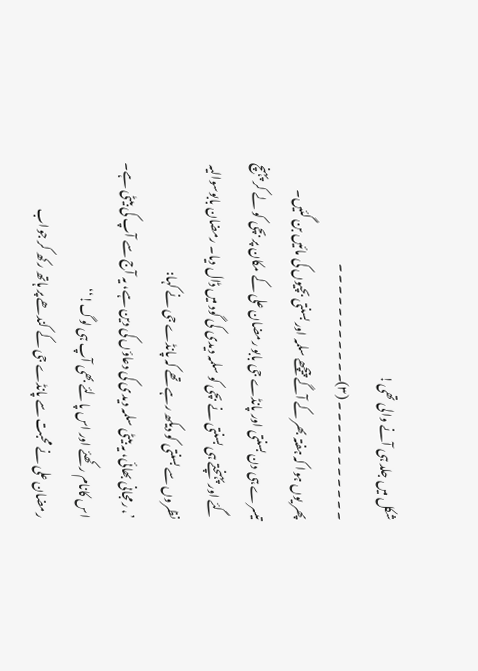شکل میں جلد ہی آنے والی تھی!
۔ ۔ ۔ ۔ ۔ ۔ ۔ ۔ ۔ ۔ ۔ (۳)۔ ۔ ۔ ۔ ۔ ۔ ۔ ۔ ۔ ۔ ۔
پھر یوں ہوا کہ ہفتہ بھر کے آگے پیچھے سلمہ اور بسنتی بچیوں کی مائیں بن گئیں۔ تیسرے ہی دن بسنتی اور پانڈے جی بابو رمضان علی کے مکان پر بچی کو لے کر پہنچ گئے اور پہنچتے ہی بسنتی نے بچی کو سلمہ دیدی کی گود میں ڈال دیا۔ رمضان بابوسوالیہ نظروں سے بسنتی کو دیکھ رہے تھے کہ پانڈے جی نے کہا:
’، رمجانی بھائی، یہ بیٹی سلمہ دیدی کی دعاؤں کی دین ہے، یہ آج سے آپ کی بیٹی ہے۔ اس کانام رکھئے اور اس پالئے بھی آپ ہی لوگ!‘‘
رمضان علی نے محبت سے پانڈے جی کے کندھے پر ہاتھ رکھ کر جواب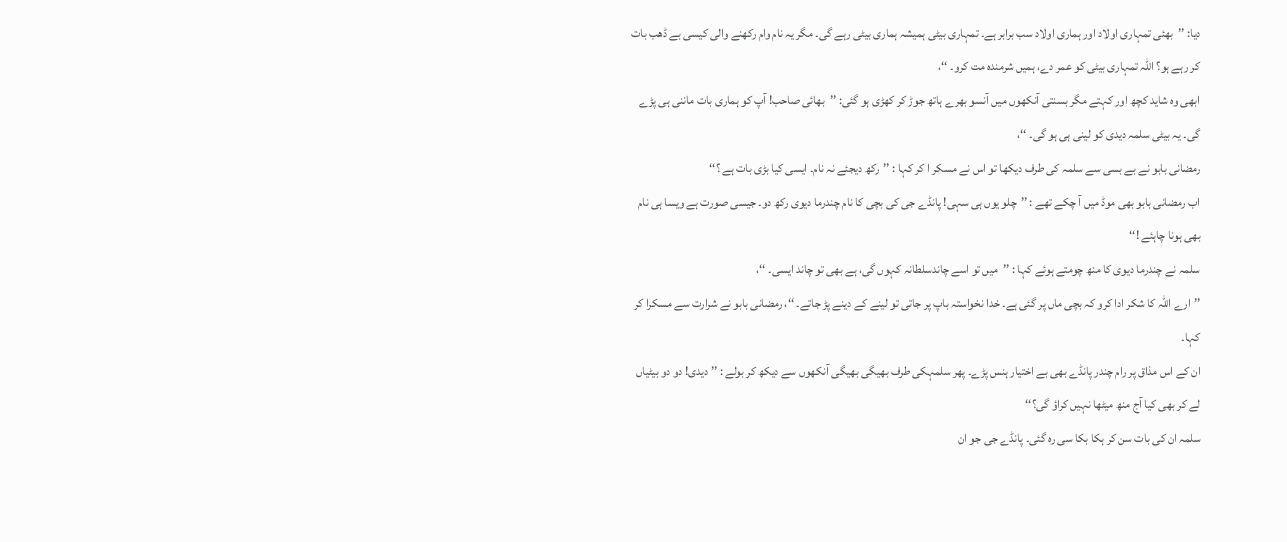دیا: ’’بھئی تمہاری اولاد اور ہماری اولاد سب برابر ہے۔ تمہاری بیٹی ہمیشہ ہماری بیٹی رہے گی۔ مگر یہ نام وام رکھنے والی کیسی بے ڈھب بات کر رہے ہو؟ اللہ تمہاری بیٹی کو عمر دے، ہمیں شرمندہ مت کرو۔ ‘‘،
ابھی وہ شاید کچھ اور کہتے مگر بسنتی آنکھوں میں آنسو بھرے ہاتھ جوڑ کر کھڑی ہو گئی: ’’بھائی صاحب! آپ کو ہماری بات ماننی ہی پڑے گی۔ یہ بیٹی سلمہ دیدی کو لینی ہی ہو گی۔ ‘‘،
رمضانی بابو نے بے بسی سے سلمہ کی طرف دیکھا تو اس نے مسکر ا کر کہا : ’’رکھ دیجئے نہ نام۔ ایسی کیا بڑی بات ہے ؟‘‘
اب رمضانی بابو بھی موڈ میں آ چکے تھے : ’’چلو یوں ہی سہی! پانڈے جی کی بچی کا نام چندرما دیوی رکھ دو۔ جیسی صورت ہے ویسا ہی نام بھی ہونا چاہئے !‘‘
سلمہ نے چندرما دیوی کا منھ چومتے ہوئے کہا : ’’میں تو اسے چاندسلطانہ کہوں گی، ہے بھی تو چاند ایسی۔ ‘‘،
’’ارے اللہ کا شکر ادا کرو کہ بچی ماں پر گئی ہے۔ خدا نخواستہ باپ پر جاتی تو لینے کے دینے پڑ جاتے۔ ‘‘، رمضانی بابو نے شرارت سے مسکرا کر کہا۔
ان کے اس مذاق پر رام چندر پانڈے بھی بے اختیار ہنس پڑے۔ پھر سلمہکی طرف بھیگی بھیگی آنکھوں سے دیکھ کر بولے : ’’ دیدی! دو دو بیٹیاں لے کر بھی کیا آج منھ میٹھا نہیں کراؤ گی؟‘‘
سلمہ ان کی بات سن کر ہکا بکا سی رہ گئی۔ پانڈے جی جو ان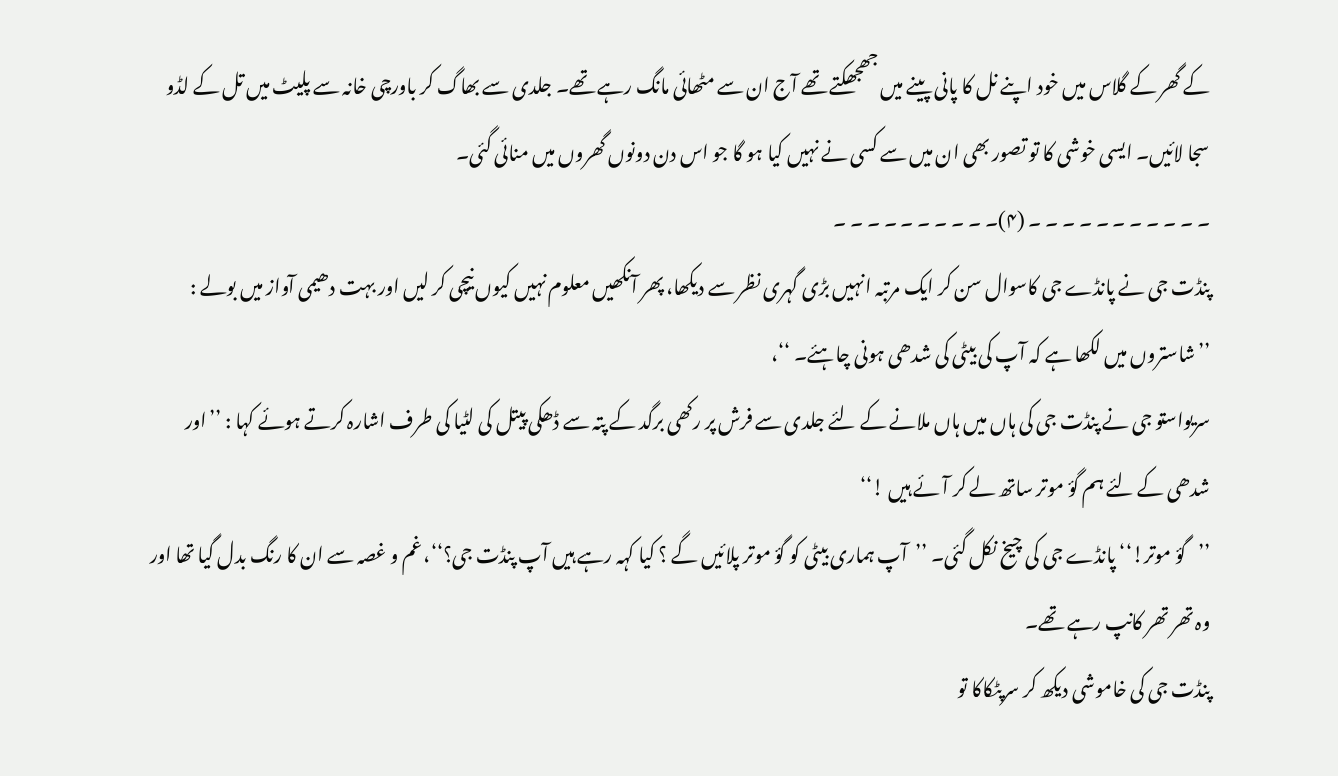کے گھر کے گلاس میں خود اپنے نل کا پانی پینے میں جھجھکتے تھے آج ان سے مٹھائی مانگ رہے تھے۔ جلدی سے بھاگ کر باورچی خانہ سے پلیٹ میں تل کے لڈو سجا لائیں۔ ایسی خوشی کا تو تصور بھی ان میں سے کسی نے نہیں کیا ہو گا جو اس دن دونوں گھروں میں منائی گئی۔
۔ ۔ ۔ ۔ ۔ ۔ ۔ ۔ ۔ ۔ ۔ (۴)۔ ۔ ۔ ۔ ۔ ۔ ۔ ۔ ۔ ۔
پنڈت جی نے پانڈے جی کاسوال سن کر ایک مرتبہ انہیں بڑی گہری نظر سے دیکھا، پھر آنکھیں معلوم نہیں کیوں نیچی کر لیں اور بہت دھیمی آواز میں بولے : ’’شاستروں میں لکھا ہے کہ آپ کی بیٹی کی شدھی ہونی چاہئے۔ ‘‘،
سریواستو جی نے پنڈت جی کی ہاں میں ہاں ملانے کے لئے جلدی سے فرش پر رکھی برگد کے پتہ سے ڈھکی پیتل کی لٹیا کی طرف اشارہ کرتے ہوئے کہا : ’’اور شدھی کے لئے ہم گؤ موتر ساتھ لے کر آئے ہیں !‘‘
’’گؤ موتر!‘‘ پانڈے جی کی چیخ نکل گئی۔ ’’آپ ہماری بیٹی کو گؤ موتر پلائیں گے ؟ کیا کہہ رہے ہیں آپ پنڈت جی؟‘‘، غم و غصہ سے ان کا رنگ بدل گیا تھا اور وہ تھر تھر کانپ رہے تھے۔
پنڈت جی کی خاموشی دیکھ کر سرپٹکاکا تو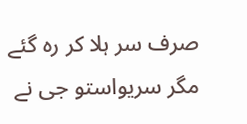صرف سر ہلا کر رہ گئے مگر سریواستو جی نے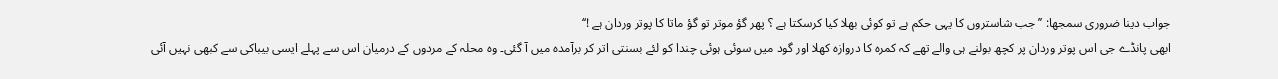جواب دینا ضروری سمجھا: ’’جب شاستروں کا یہی حکم ہے تو کوئی بھلا کیا کرسکتا ہے ؟ پھر گؤ موتر تو گؤ ماتا کا پوتر وردان ہے !‘‘
ابھی پانڈے جی اس پوتر وردان پر کچھ بولنے ہی والے تھے کہ کمرہ کا دروازہ کھلا اور گود میں سوئی ہوئی چندا کو لئے بسنتی اتر کر برآمدہ میں آ گئی۔ وہ محلہ کے مردوں کے درمیان اس سے پہلے ایسی بیباکی سے کبھی نہیں آئی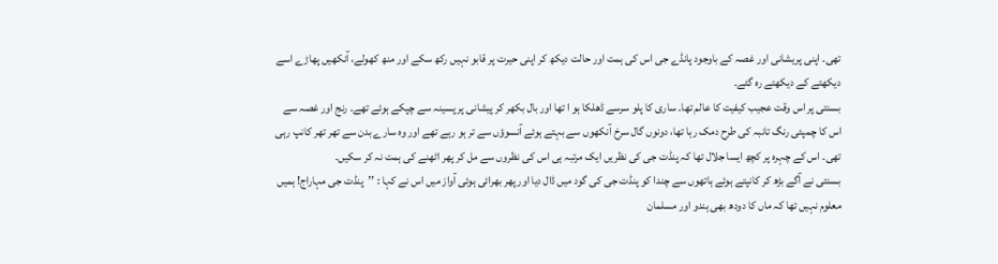تھی۔ اپنی پریشانی اور غصہ کے باوجود پانڈے جی اس کی ہمت اور حالت دیکھ کر اپنی حیرت پر قابو نہیں رکھ سکے اور منھ کھولے، آنکھیں پھاڑے اسے دیکھتے کے دیکھتے رہ گئے۔
بسنتی پر اس وقت عجیب کیفیت کا عالم تھا۔ ساری کا پلو سرسے ڈھلکا ہو ا تھا اور بال بکھر کر پیشانی پر پسینہ سے چپکے ہوئے تھے۔ رنج اور غصہ سے اس کا چمپئی رنگ تانبہ کی طرح دمک رہا تھا، دونوں گال سرخ آنکھوں سے بہتے ہوئے آنسوؤں سے تر ہو رہے تھے اور وہ سارے بدن سے تھر تھر کانپ رہی تھی۔ اس کے چہرہ پر کچھ ایسا جلال تھا کہ پنڈت جی کی نظریں ایک مرتبہ ہی اس کی نظروں سے مل کر پھر اٹھنے کی ہمت نہ کر سکیں۔
بسنتی نے آگے بڑھ کر کانپتے ہوئے ہاتھوں سے چندا کو پنڈت جی کی گود میں ڈال دیا اور پھر بھرائی ہوئی آواز میں اس نے کہا : ’’پنڈت جی مہاراج! ہمیں معلوم نہیں تھا کہ ماں کا دودھ بھی ہندو اور مسلمان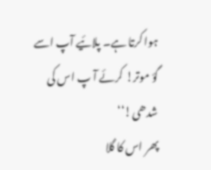ہوا کرتا ہے۔ پلائیے آپ اسے گؤ موتر! کرئے آ پ اس کی شدھی!‘‘
پھر اس کا گلا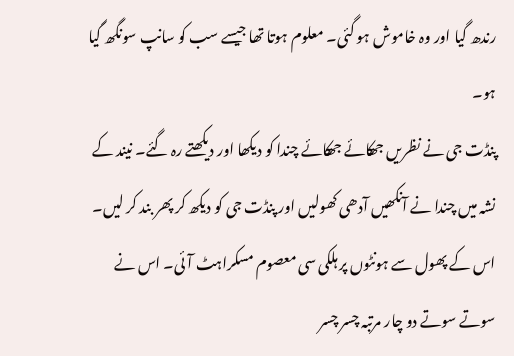رندھ گیا اور وہ خاموش ہو گئی۔ معلوم ہوتا تھا جیسے سب کو سانپ سونگھ گیا ہو۔
پنڈت جی نے نظریں جھکائے جھکائے چندا کو دیکھا اور دیکھتے رہ گئے۔ نیند کے نشہ میں چندا نے آنکھیں آدھی کھولیں اور پنڈت جی کو دیکھ کر پھر بند کر لیں۔ اس کے پھول سے ہونٹوں پر ہلکی سی معصوم مسکراہٹ آئی۔ اس نے سوتے سوتے دو چار مرتبہ چسر چسر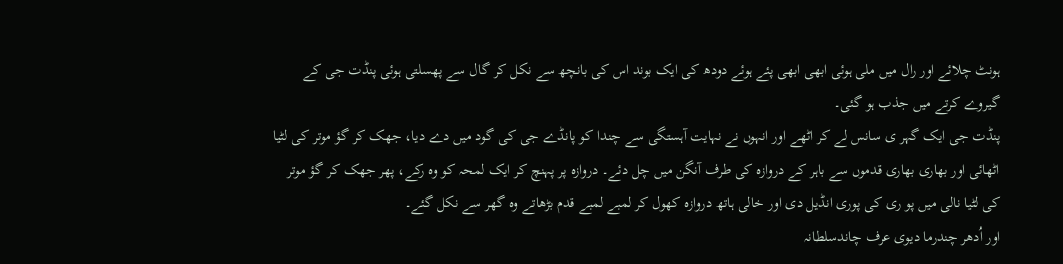ہونٹ چلائے اور رال میں ملی ہوئی ابھی ابھی پئے ہوئے دودھ کی ایک بوند اس کی بانچھ سے نکل کر گال سے پھسلتی ہوئی پنڈت جی کے گیروے کرتے میں جذب ہو گئی۔
پنڈت جی ایک گہر ی سانس لے کر اٹھے اور انہوں نے نہایت آہستگی سے چندا کو پانڈے جی کی گود میں دے دیا، جھک کر گؤ موتر کی لٹیا اٹھائی اور بھاری بھاری قدموں سے باہر کے دروازہ کی طرف آنگن میں چل دئے۔ دروازہ پر پہنچ کر ایک لمحہ کو وہ رکے، پھر جھک کر گؤ موتر کی لٹیا نالی میں پو ری کی پوری انڈیل دی اور خالی ہاتھ دروازہ کھول کر لمبے لمبے قدم بڑھاتے وہ گھر سے نکل گئے۔
اور اُدھر چندرما دیوی عرف چاندسلطانہ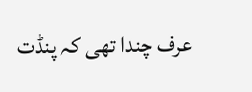عرف چندا تھی کہ پنڈت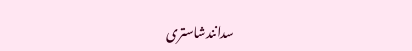سدانندشاستری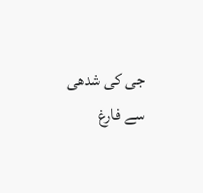جی کی شدھی سے فارغ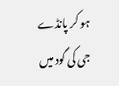ہو کر پانڈے جی کی گود میں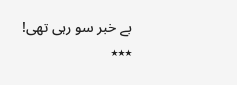بے خبر سو رہی تھی!
٭٭٭